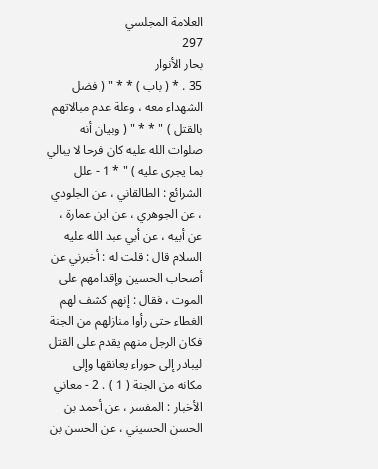العلامة المجلسي
297
بحار الأنوار
35 . * ( باب ) * * " ( فضل الشهداء معه ، وعلة عدم مبالاتهم بالقتل ) " * * " ( وبيان أنه صلوات الله عليه كان فرحا لا يبالي بما يجرى عليه ) " * 1 - علل الشرائع : الطالقاني ، عن الجلودي ، عن الجوهري ، عن ابن عمارة ، عن أبيه ، عن أبي عبد الله عليه السلام قال : قلت له : أخبرني عن أصحاب الحسين وإقدامهم على الموت ، فقال : إنهم كشف لهم الغطاء حتى رأوا منازلهم من الجنة فكان الرجل منهم يقدم على القتل ليبادر إلى حوراء يعانقها وإلى مكانه من الجنة ( 1 ) . 2 - معاني الأخبار : المفسر ، عن أحمد بن الحسن الحسيني ، عن الحسن بن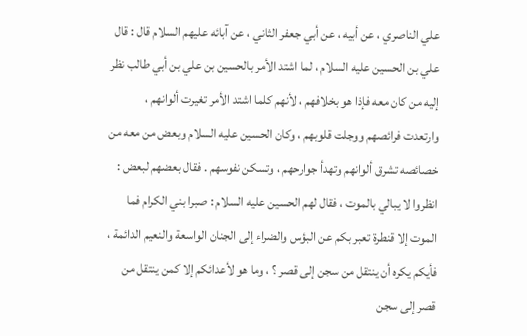علي الناصري ، عن أبيه ، عن أبي جعفر الثاني ، عن آبائه عليهم السلام قال : قال علي بن الحسين عليه السلام ، لما اشتد الأمر بالحسين بن علي بن أبي طالب نظر إليه من كان معه فإذا هو بخلافهم ، لأنهم كلما اشتد الأمر تغيرت ألوانهم ، وارتعدت فرائصهم ووجلت قلوبهم ، وكان الحسين عليه السلام وبعض من معه من خصائصه تشرق ألوانهم وتهدأ جوارحهم ، وتسكن نفوسهم . فقال بعضهم لبعض : انظروا لا يبالي بالموت ، فقال لهم الحسين عليه السلام : صبرا بني الكرام فما الموت إلا قنطرة تعبر بكم عن البؤس والضراء إلى الجنان الواسعة والنعيم الدائمة ، فأيكم يكره أن ينتقل من سجن إلى قصر ؟ ، وما هو لأعدائكم إلا كمن ينتقل من قصر إلى سجن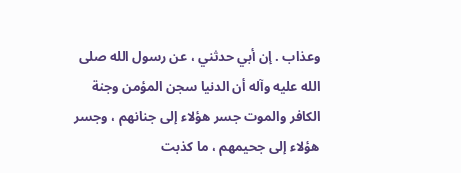وعذاب . إن أبي حدثني ، عن رسول الله صلى الله عليه وآله أن الدنيا سجن المؤمن وجنة الكافر والموت جسر هؤلاء إلى جنانهم ، وجسر هؤلاء إلى جحيمهم ، ما كذبت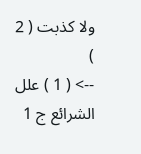ولا كذبت ( 2 )
--> ( 1 ) علل الشرائع ج 1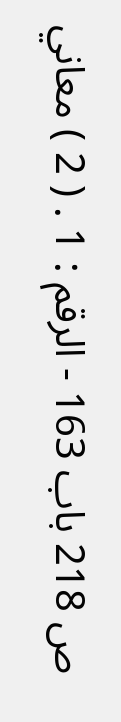ص 218 باب 163 - الرقم : 1 . ( 2 ) معاني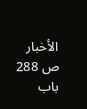الأخبار ص 288 باب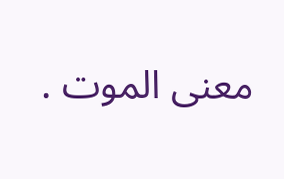معنى الموت .